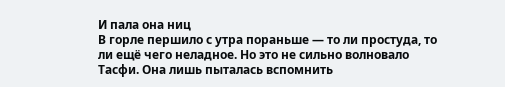И пала она ниц
В горле першило с утра пораньше — то ли простуда, то ли ещё чего неладное. Но это не сильно волновало Тасфи. Она лишь пыталась вспомнить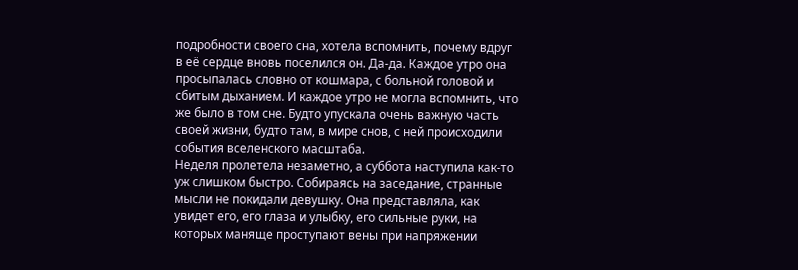подробности своего сна, хотела вспомнить, почему вдруг в её сердце вновь поселился он. Да-да. Каждое утро она просыпалась словно от кошмара, с больной головой и сбитым дыханием. И каждое утро не могла вспомнить, что же было в том сне. Будто упускала очень важную часть своей жизни, будто там, в мире снов, с ней происходили события вселенского масштаба.
Неделя пролетела незаметно, а суббота наступила как-то уж слишком быстро. Собираясь на заседание, странные мысли не покидали девушку. Она представляла, как увидет его, его глаза и улыбку, его сильные руки, на которых маняще проступают вены при напряжении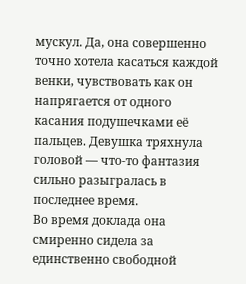мускул. Да, она совершенно точно хотела касаться каждой венки, чувствовать как он напрягается от одного касания подушечками её пальцев. Девушка тряхнула головой — что-то фантазия сильно разыгралась в последнее время.
Во время доклада она смиренно сидела за единственно свободной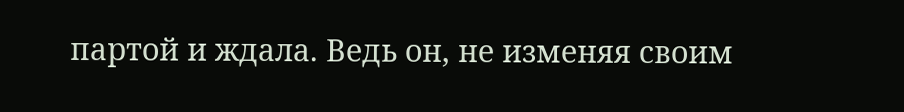партой и ждала. Ведь он, не изменяя своим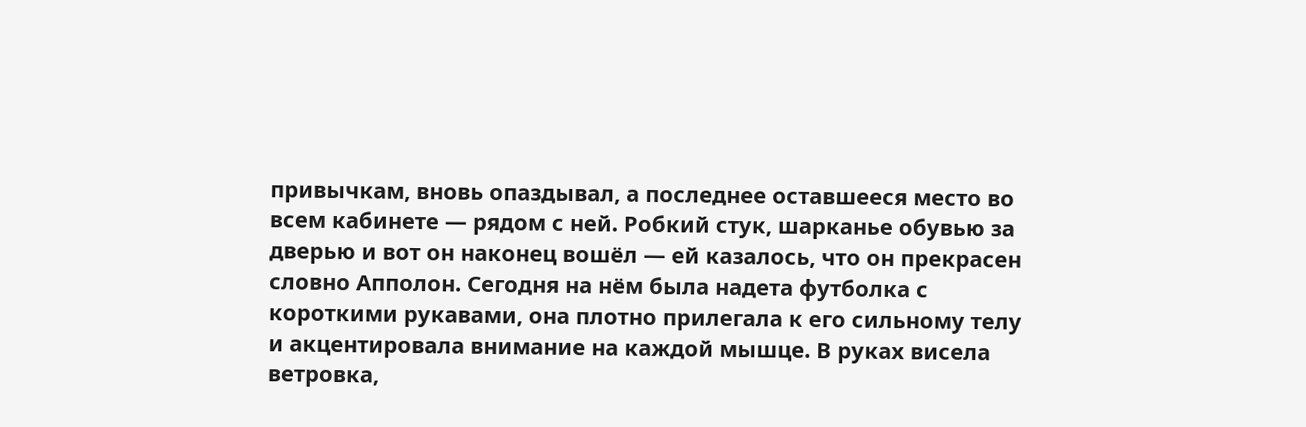привычкам, вновь опаздывал, а последнее оставшееся место во всем кабинете — рядом с ней. Робкий стук, шарканье обувью за дверью и вот он наконец вошёл — ей казалось, что он прекрасен словно Апполон. Сегодня на нём была надета футболка с короткими рукавами, она плотно прилегала к его сильному телу и акцентировала внимание на каждой мышце. В руках висела ветровка,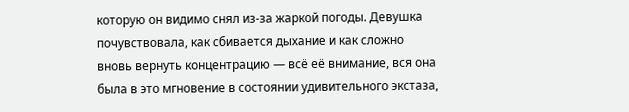которую он видимо снял из-за жаркой погоды. Девушка почувствовала, как сбивается дыхание и как сложно вновь вернуть концентрацию — всё её внимание, вся она была в это мгновение в состоянии удивительного экстаза,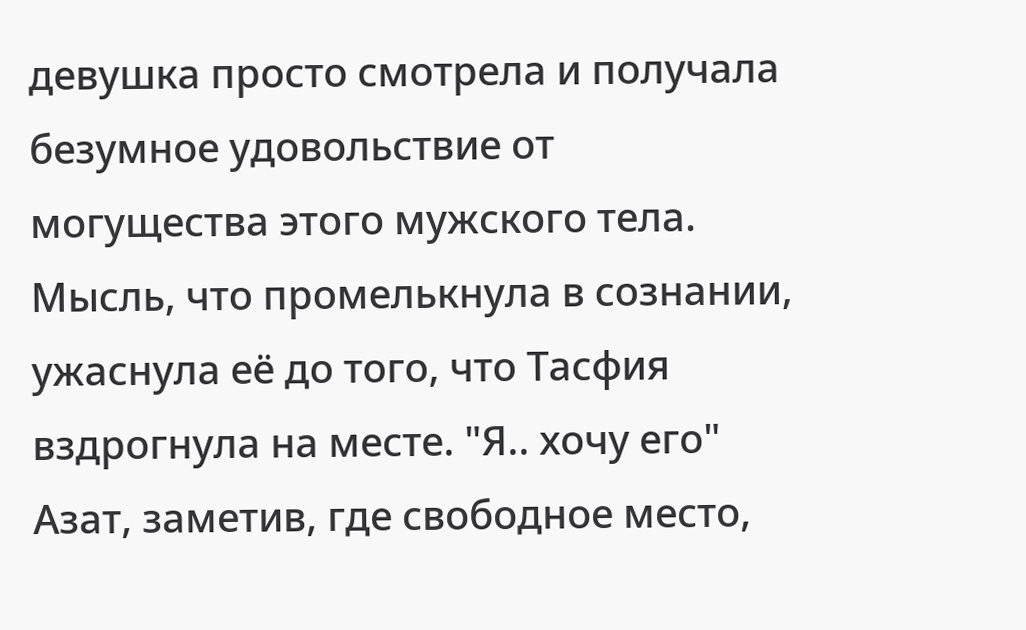девушка просто смотрела и получала безумное удовольствие от могущества этого мужского тела. Мысль, что промелькнула в сознании, ужаснула её до того, что Тасфия вздрогнула на месте. "Я.. хочу его"
Азат, заметив, где свободное место,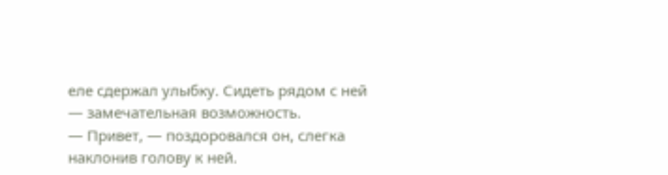еле сдержал улыбку. Сидеть рядом с ней — замечательная возможность.
— Привет, — поздоровался он, слегка наклонив голову к ней.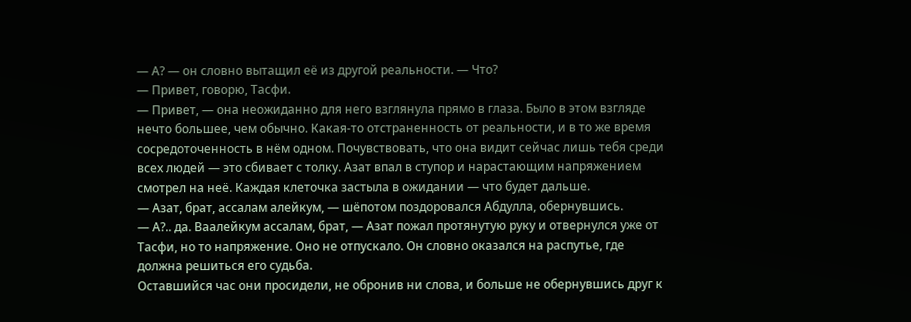— А? — он словно вытащил её из другой реальности. — Что?
— Привет, говорю, Тасфи.
— Привет, — она неожиданно для него взглянула прямо в глаза. Было в этом взгляде нечто большее, чем обычно. Какая-то отстраненность от реальности, и в то же время сосредоточенность в нём одном. Почувствовать, что она видит сейчас лишь тебя среди всех людей — это сбивает с толку. Азат впал в ступор и нарастающим напряжением смотрел на неё. Каждая клеточка застыла в ожидании — что будет дальше.
— Азат, брат, ассалам алейкум, — шёпотом поздоровался Абдулла, обернувшись.
— А?.. да. Ваалейкум ассалам, брат, — Азат пожал протянутую руку и отвернулся уже от Тасфи, но то напряжение. Оно не отпускало. Он словно оказался на распутье, где должна решиться его судьба.
Оставшийся час они просидели, не обронив ни слова, и больше не обернувшись друг к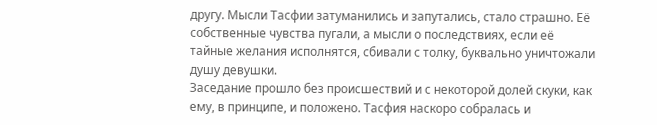другу. Мысли Тасфии затуманились и запутались, стало страшно. Её собственные чувства пугали, а мысли о последствиях, если её тайные желания исполнятся, сбивали с толку, буквально уничтожали душу девушки.
Заседание прошло без происшествий и с некоторой долей скуки, как ему, в принципе, и положено. Тасфия наскоро собралась и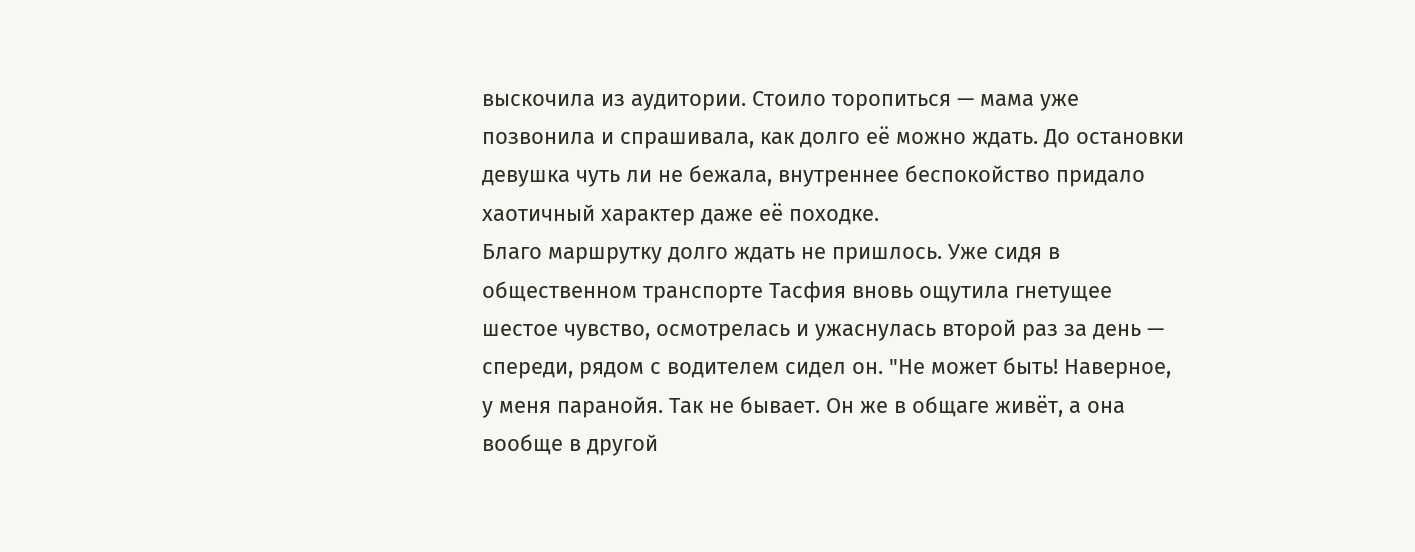выскочила из аудитории. Стоило торопиться — мама уже позвонила и спрашивала, как долго её можно ждать. До остановки девушка чуть ли не бежала, внутреннее беспокойство придало хаотичный характер даже её походке.
Благо маршрутку долго ждать не пришлось. Уже сидя в общественном транспорте Тасфия вновь ощутила гнетущее шестое чувство, осмотрелась и ужаснулась второй раз за день — спереди, рядом с водителем сидел он. "Не может быть! Наверное, у меня паранойя. Так не бывает. Он же в общаге живёт, а она вообще в другой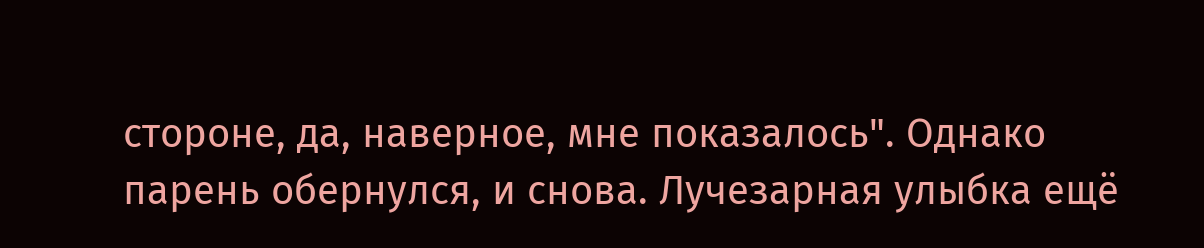стороне, да, наверное, мне показалось". Однако парень обернулся, и снова. Лучезарная улыбка ещё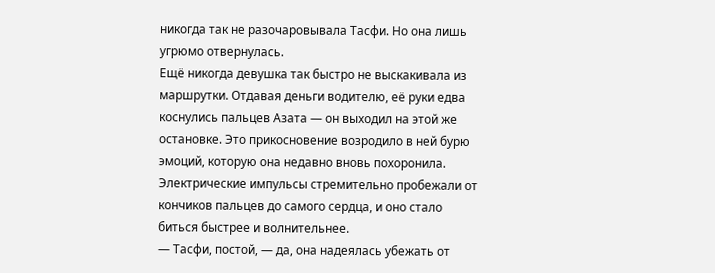никогда так не разочаровывала Тасфи. Но она лишь угрюмо отвернулась.
Ещё никогда девушка так быстро не выскакивала из маршрутки. Отдавая деньги водителю, её руки едва коснулись пальцев Азата — он выходил на этой же остановке. Это прикосновение возродило в ней бурю эмоций, которую она недавно вновь похоронила. Электрические импульсы стремительно пробежали от кончиков пальцев до самого сердца, и оно стало биться быстрее и волнительнее.
— Тасфи, постой, — да, она надеялась убежать от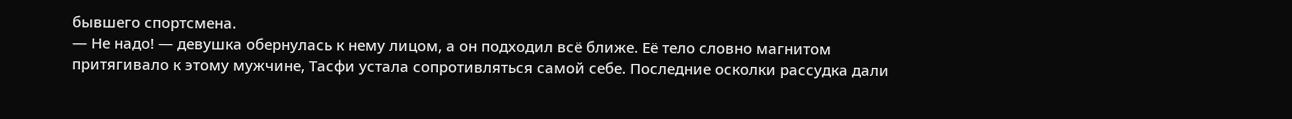бывшего спортсмена.
— Не надо! — девушка обернулась к нему лицом, а он подходил всё ближе. Её тело словно магнитом притягивало к этому мужчине, Тасфи устала сопротивляться самой себе. Последние осколки рассудка дали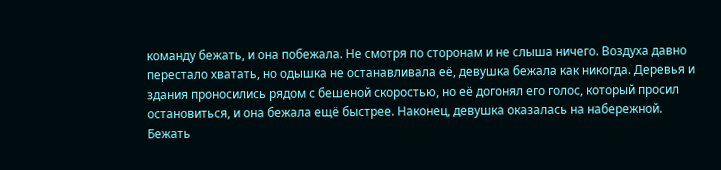команду бежать, и она побежала. Не смотря по сторонам и не слыша ничего. Воздуха давно перестало хватать, но одышка не останавливала её, девушка бежала как никогда. Деревья и здания проносились рядом с бешеной скоростью, но её догонял его голос, который просил остановиться, и она бежала ещё быстрее. Наконец, девушка оказалась на набережной. Бежать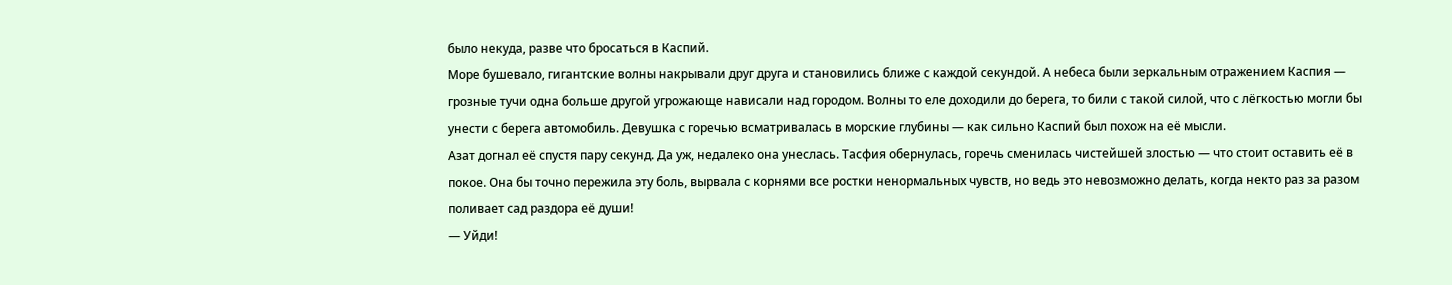было некуда, разве что бросаться в Каспий.
Море бушевало, гигантские волны накрывали друг друга и становились ближе с каждой секундой. А небеса были зеркальным отражением Каспия — грозные тучи одна больше другой угрожающе нависали над городом. Волны то еле доходили до берега, то били с такой силой, что с лёгкостью могли бы унести с берега автомобиль. Девушка с горечью всматривалась в морские глубины — как сильно Каспий был похож на её мысли.
Азат догнал её спустя пару секунд. Да уж, недалеко она унеслась. Тасфия обернулась, горечь сменилась чистейшей злостью — что стоит оставить её в покое. Она бы точно пережила эту боль, вырвала с корнями все ростки ненормальных чувств, но ведь это невозможно делать, когда некто раз за разом поливает сад раздора её души!
— Уйди!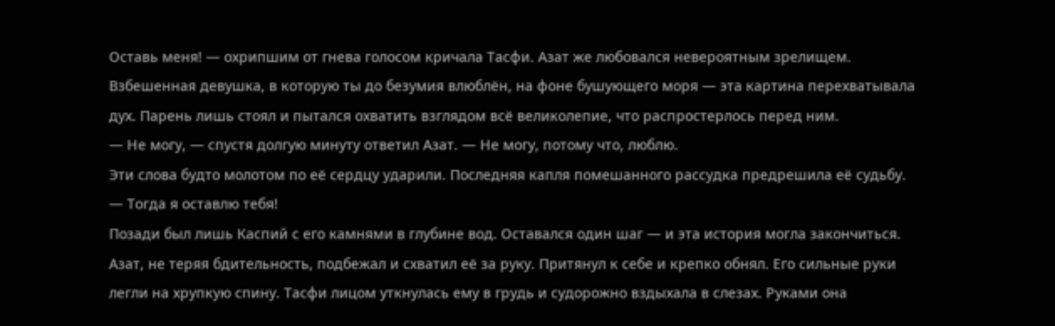Оставь меня! — охрипшим от гнева голосом кричала Тасфи. Азат же любовался невероятным зрелищем. Взбешенная девушка, в которую ты до безумия влюблён, на фоне бушующего моря — эта картина перехватывала дух. Парень лишь стоял и пытался охватить взглядом всё великолепие, что распростерлось перед ним.
— Не могу, — спустя долгую минуту ответил Азат. — Не могу, потому что, люблю.
Эти слова будто молотом по её сердцу ударили. Последняя капля помешанного рассудка предрешила её судьбу.
— Тогда я оставлю тебя!
Позади был лишь Каспий с его камнями в глубине вод. Оставался один шаг — и эта история могла закончиться.
Азат, не теряя бдительность, подбежал и схватил её за руку. Притянул к себе и крепко обнял. Его сильные руки легли на хрупкую спину. Тасфи лицом уткнулась ему в грудь и судорожно вздыхала в слезах. Руками она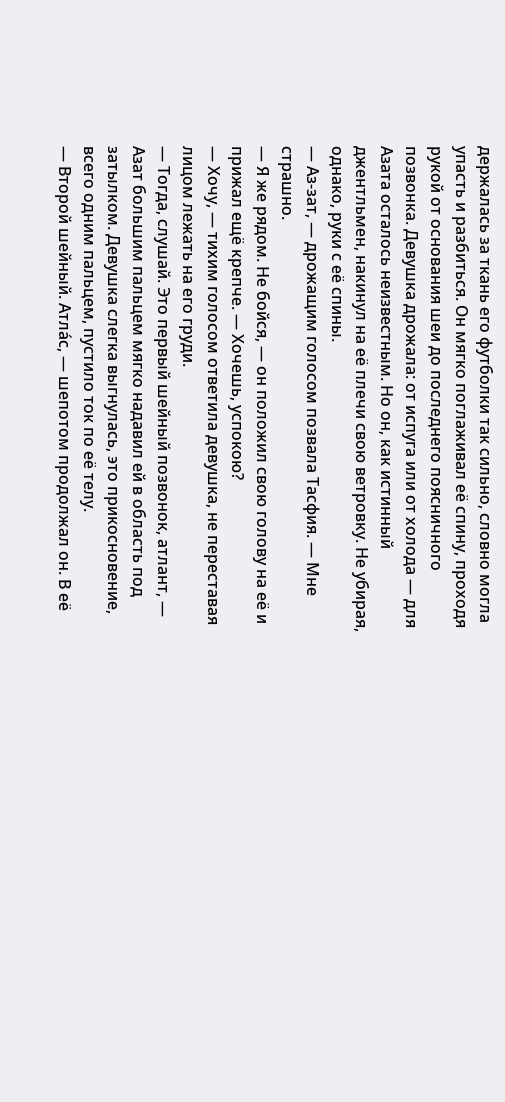держалась за ткань его футболки так сильно, словно могла упасть и разбиться. Он мягко поглаживал её спину, проходя рукой от основания шеи до последнего поясничного позвонка. Девушка дрожала: от испуга или от холода — для Азата осталось неизвестным. Но он, как истинный джентльмен, накинул на её плечи свою ветровку. Не убирая, однако, руки с её спины.
— Аз-зат, — дрожащим голосом позвала Тасфия. — Мне страшно.
— Я же рядом. Не бойся, — он положил свою голову на её и прижал ещё крепче. — Хочешь, успокою?
— Хочу, — тихим голосом ответила девушка, не переставая лицом лежать на его груди.
— Тогда, слушай. Это первый шейный позвонок, атлант, — Азат большим пальцем мягко надавил ей в область под затылком. Девушка слегка выгнулась, это прикосновение, всего одним пальцем, пустило ток по её телу.
— Второй шейный. Атла́с, — шепотом продолжал он. В её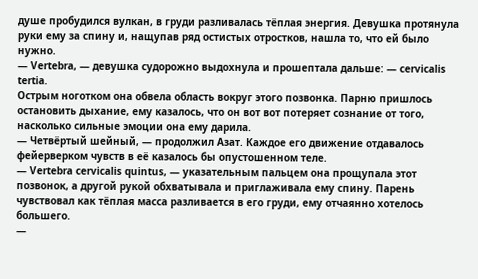душе пробудился вулкан, в груди разливалась тёплая энергия. Девушка протянула руки ему за спину и, нащупав ряд остистых отростков, нашла то, что ей было нужно.
— Vertebra, — девушка судорожно выдохнула и прошептала дальше: — cervicalis tertia.
Острым ноготком она обвела область вокруг этого позвонка. Парню пришлось остановить дыхание, ему казалось, что он вот вот потеряет сознание от того, насколько сильные эмоции она ему дарила.
— Четвёртый шейный, — продолжил Азат. Каждое его движение отдавалось фейерверком чувств в её казалось бы опустошенном теле.
— Vertebra cervicalis quintus, — указательным пальцем она прощупала этот позвонок, а другой рукой обхватывала и приглаживала ему спину. Парень чувствовал как тёплая масса разливается в его груди, ему отчаянно хотелось большего.
—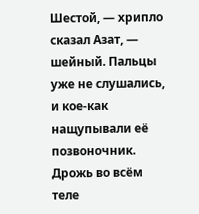Шестой, — хрипло сказал Азат, — шейный. Пальцы уже не слушались, и кое-как нащупывали её позвоночник. Дрожь во всём теле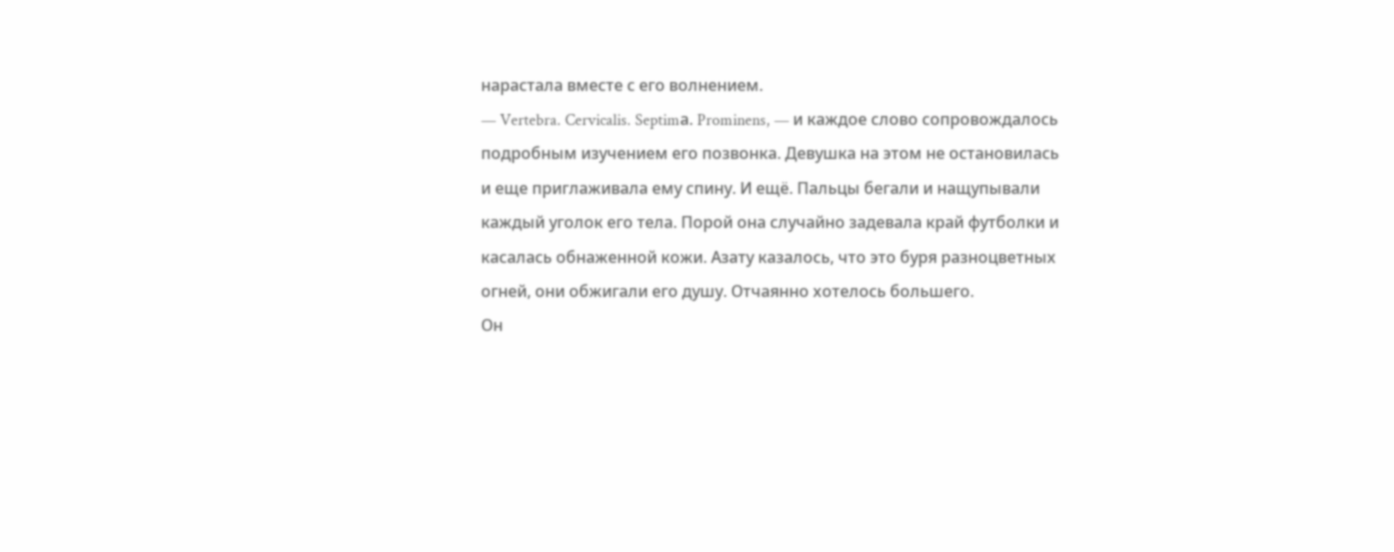нарастала вместе с его волнением.
— Vertebra. Cervicalis. Septimа. Prominens, — и каждое слово сопровождалось подробным изучением его позвонка. Девушка на этом не остановилась и еще приглаживала ему спину. И ещё. Пальцы бегали и нащупывали каждый уголок его тела. Порой она случайно задевала край футболки и касалась обнаженной кожи. Азату казалось, что это буря разноцветных огней, они обжигали его душу. Отчаянно хотелось большего.
Он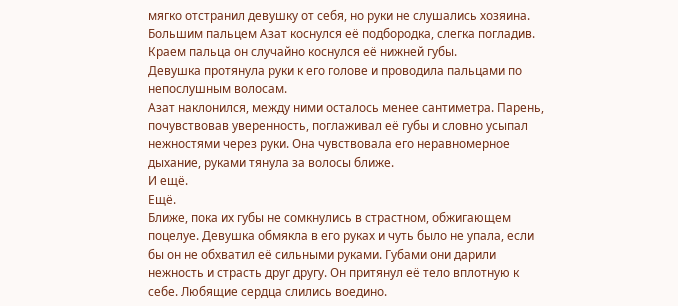мягко отстранил девушку от себя, но руки не слушались хозяина. Большим пальцем Азат коснулся её подбородка, слегка погладив. Краем пальца он случайно коснулся её нижней губы.
Девушка протянула руки к его голове и проводила пальцами по непослушным волосам.
Азат наклонился, между ними осталось менее сантиметра. Парень, почувствовав уверенность, поглаживал её губы и словно усыпал нежностями через руки. Она чувствовала его неравномерное дыхание, руками тянула за волосы ближе.
И ещё.
Ещё.
Ближе, пока их губы не сомкнулись в страстном, обжигающем поцелуе. Девушка обмякла в его руках и чуть было не упала, если бы он не обхватил её сильными руками. Губами они дарили нежность и страсть друг другу. Он притянул её тело вплотную к себе. Любящие сердца слились воедино.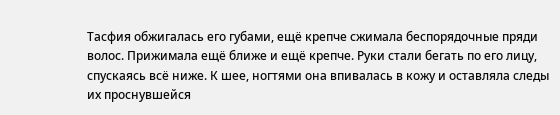Тасфия обжигалась его губами, ещё крепче сжимала беспорядочные пряди волос. Прижимала ещё ближе и ещё крепче. Руки стали бегать по его лицу, спускаясь всё ниже. К шее, ногтями она впивалась в кожу и оставляла следы их проснувшейся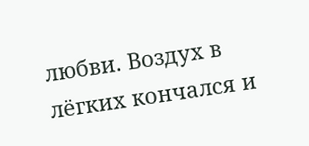любви. Воздух в лёгких кончался и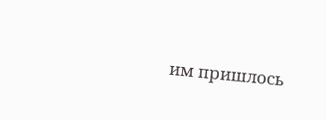им пришлось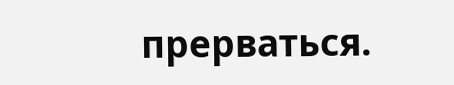прерваться.